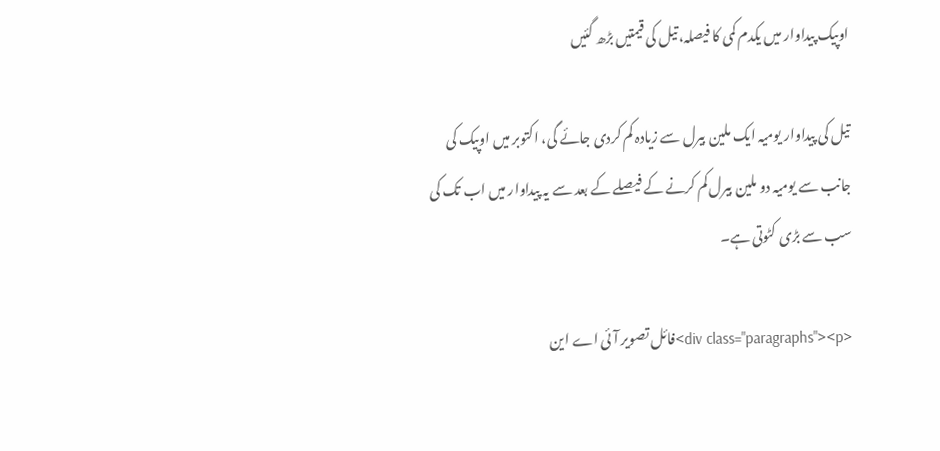اوپیک پیداوار میں یکدم کمی کا فیصلہ، تیل کی قیمتیں بڑھ گئیں

تیل کی پیداوار یومیہ ایک ملین بیرل سے زیادہ کم کردی جائے گی، اکتوبر میں اوپیک کی جانب سے یومیہ دو ملین بیرل کم کرنے کے فیصلے کے بعد سے یہ پیداوار میں اب تک کی سب سے بڑی کٹوتی ہے۔

<div class="paragraphs"><p>فائل تصویر آئی اے این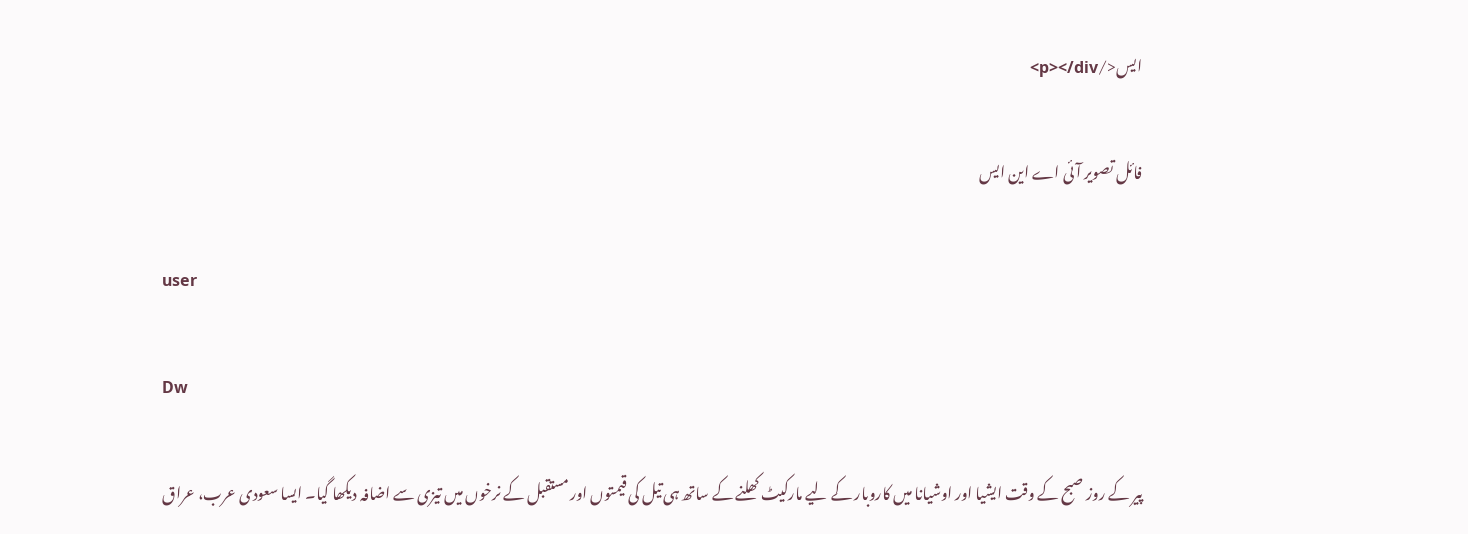ایس</p></div>

فائل تصویر آئی اے این ایس

user

Dw

پیر کے روز صبح کے وقت ایشیا اور اوشیانا میں کاروبار کے لیے مارکیٹ کھلنے کے ساتھ ہی تیل کی قیمتوں اور مستقبل کے نرخوں میں تیزی سے اضافہ دیکھا گیا۔ ایسا سعودی عرب، عراق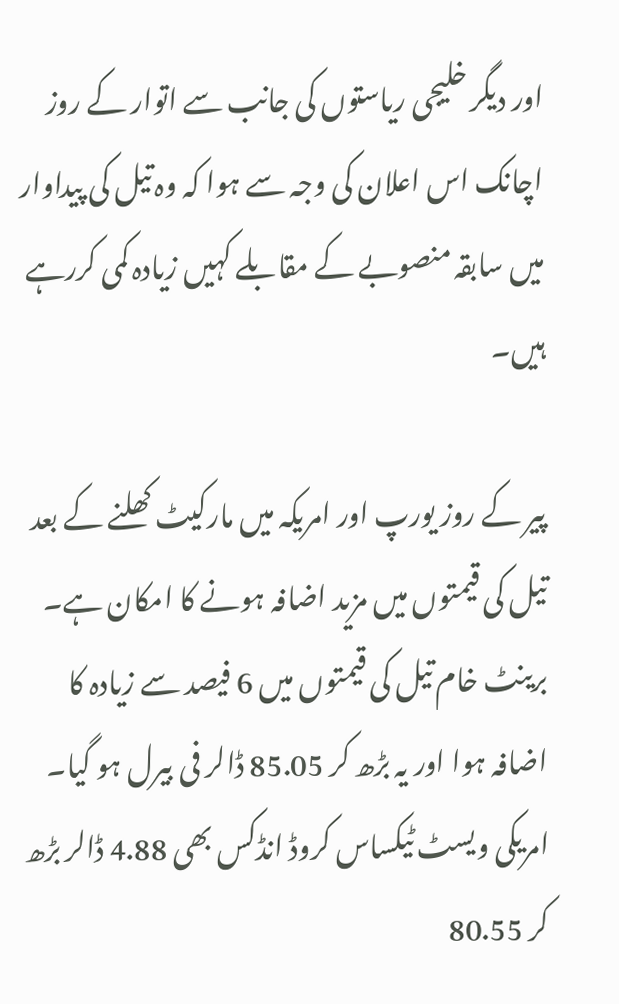اور دیگر خلیجی ریاستوں کی جانب سے اتوار کے روز اچانک اس اعلان کی وجہ سے ہوا کہ وہ تیل کی پیداوار میں سابقہ منصوبے کے مقابلے کہیں زیادہ کمی کررہے ہیں۔

پیر کے روز یورپ اور امریکہ میں مارکیٹ کھلنے کے بعد تیل کی قیمتوں میں مزید اضافہ ہونے کا امکان ہے۔ برینٹ خام تیل کی قیمتوں میں 6 فیصد سے زیادہ کا اضافہ ہوا اور یہ بڑھ کر 85.05 ڈالر فی بیرل ہو گیا۔ امریکی ویسٹ ٹیکساس کروڈ انڈکس بھی 4.88 ڈالر بڑھ کر 80.55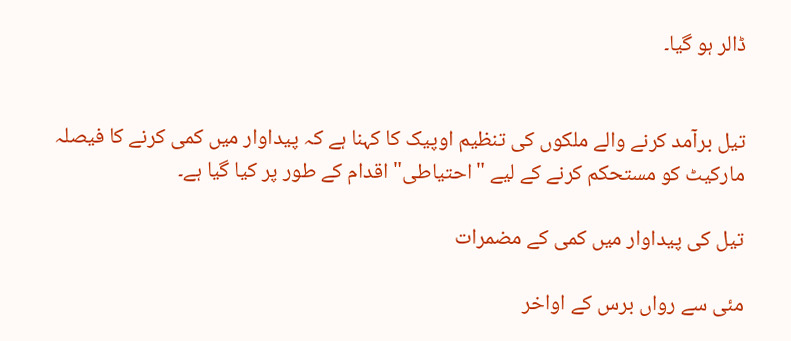ڈالر ہو گیا۔


تیل برآمد کرنے والے ملکوں کی تنظیم اوپیک کا کہنا ہے کہ پیداوار میں کمی کرنے کا فیصلہ مارکیٹ کو مستحکم کرنے کے لیے "احتیاطی" اقدام کے طور پر کیا گیا ہے۔

تیل کی پیداوار میں کمی کے مضمرات

مئی سے رواں برس کے اواخر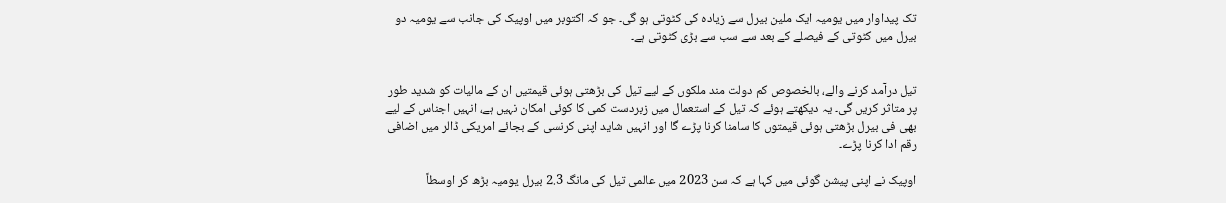تک پیداوار میں یومیہ ایک ملین بیرل سے زیادہ کی کٹوتی ہو گی۔ جو کہ اکتوبر میں اوپیک کی جانب سے یومیہ دو بیرل میں کٹوتی کے فیصلے کے بعد سے سب سے بڑی کٹوتی ہے۔


تیل درآمد کرنے والے، بالخصوص کم دولت مند ملکوں کے لیے تیل کی بڑھتی ہوئی قیمتیں ان کے مالیات کو شدید طور پر متاثر کریں گی۔ یہ دیکھتے ہوئے کہ تیل کے استعمال میں زبردست کمی کا کوئی امکان نہیں ہے، انہیں اجناس کے لیے بھی فی بیرل بڑھتی ہوئی قیمتوں کا سامنا کرنا پڑے گا اور انہیں شاید اپنی کرنسی کے بجائے امریکی ڈالر میں اضافی رقم ادا کرنا پڑے۔

اوپیک نے اپنی پیشن گوئی میں کہا ہے کہ سن 2023 میں عالمی تیل کی مانگ 2.3 بیرل یومیہ بڑھ کر اوسطاً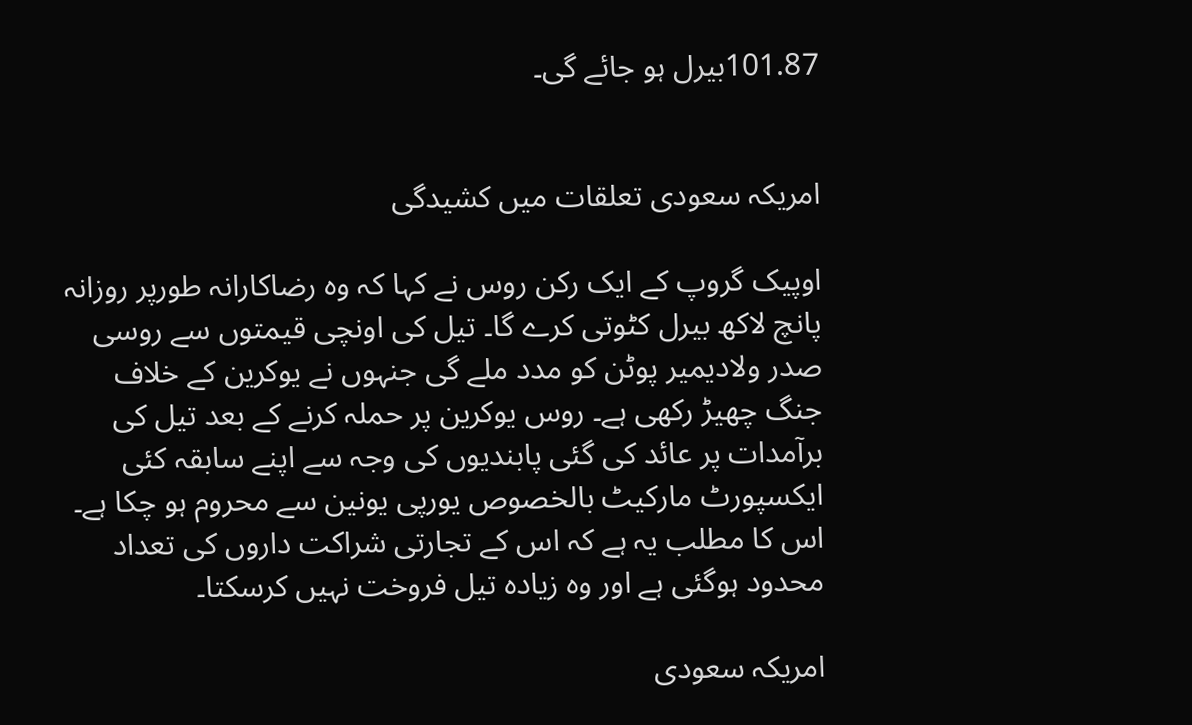101.87بیرل ہو جائے گی۔


امریکہ سعودی تعلقات میں کشیدگی

اوپیک گروپ کے ایک رکن روس نے کہا کہ وہ رضاکارانہ طورپر روزانہ پانچ لاکھ بیرل کٹوتی کرے گا۔ تیل کی اونچی قیمتوں سے روسی صدر ولادیمیر پوٹن کو مدد ملے گی جنہوں نے یوکرین کے خلاف جنگ چھیڑ رکھی ہے۔ روس یوکرین پر حملہ کرنے کے بعد تیل کی برآمدات پر عائد کی گئی پابندیوں کی وجہ سے اپنے سابقہ کئی ایکسپورٹ مارکیٹ بالخصوص یورپی یونین سے محروم ہو چکا ہے۔ اس کا مطلب یہ ہے کہ اس کے تجارتی شراکت داروں کی تعداد محدود ہوگئی ہے اور وہ زیادہ تیل فروخت نہیں کرسکتا۔

امریکہ سعودی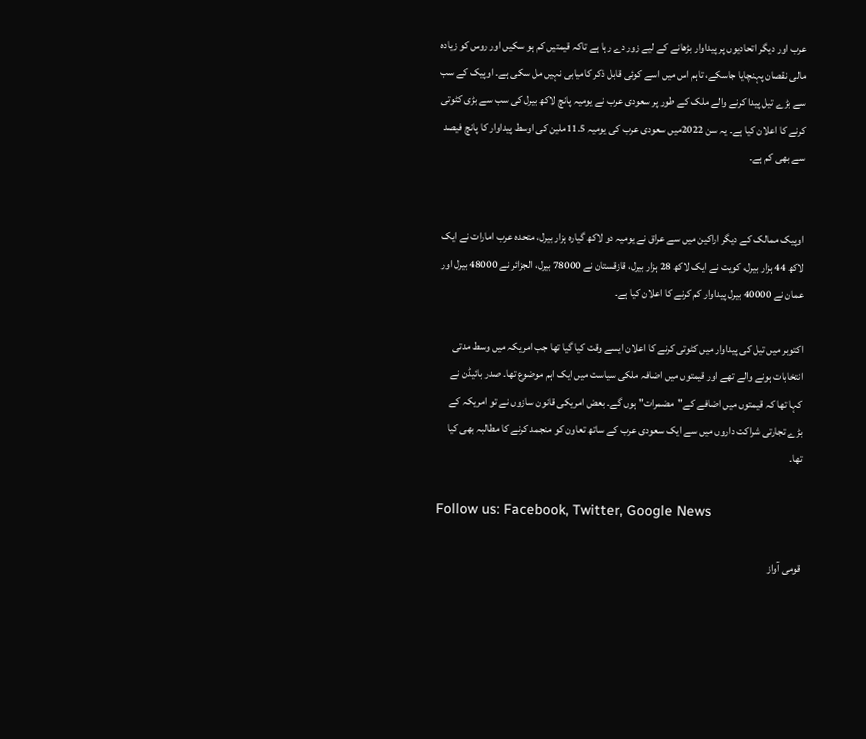عرب اور دیگر اتحادیوں پر پیداوار بڑھانے کے لیے زور دے رہا ہے تاکہ قیمتیں کم ہو سکیں اور روس کو زیادہ مالی نقصان پہنچایا جاسکے، تاہم اس میں اسے کوئی قابل ذکر کامیابی نہیں مل سکی ہے۔ اوپیک کے سب سے بڑے تیل پیدا کرنے والے ملک کے طور پر سعودی عرب نے یومیہ پانچ لاکھ بیرل کی سب سے بڑی کٹوتی کرنے کا اعلان کیا ہے۔ یہ سن 2022میں سعودی عرب کی یومیہ 11.5ملین کی اوسط پیداوار کا پانچ فیصد سے بھی کم ہے۔


اوپیک ممالک کے دیگر اراکین میں سے عراق نے یومیہ دو لاکھ گیارہ ہزار بیرل، متحدہ عرب امارات نے ایک لاکھ 44 ہزار بیرل، کویت نے ایک لاکھ 28 ہزار بیرل، قازقستان نے 78000 بیرل، الجزائر نے 48000 بیرل اور عمان نے 40000 بیرل پیداوار کم کرنے کا اعلان کیا ہے۔

اکتوبر میں تیل کی پیداوار میں کٹوتی کرنے کا اعلان ایسے وقت کیا گیا تھا جب امریکہ میں وسط مدتی انتخابات ہونے والے تھے اور قیمتوں میں اضافہ ملکی سیاست میں ایک اہم موضوع تھا۔ صدر بائیڈن نے کہا تھا کہ قیمتوں میں اضافے کے"مضمرات" ہوں گے۔ بعض امریکی قانون سازوں نے تو امریکہ کے بڑے تجارتی شراکت داروں میں سے ایک سعودی عرب کے ساتھ تعاون کو منجمد کرنے کا مطالبہ بھی کیا تھا۔

Follow us: Facebook, Twitter, Google News

قومی آواز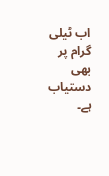اب ٹیلی گرام پر بھی دستیاب ہے۔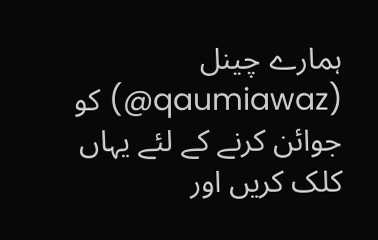ہمارے چینل (qaumiawaz@) کو جوائن کرنے کے لئے یہاں کلک کریں اور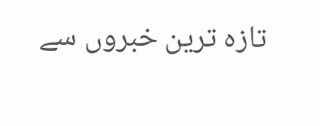تازہ ترین خبروں سے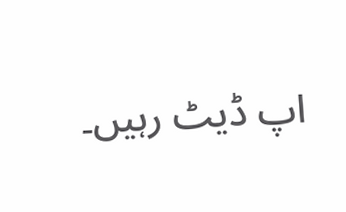اپ ڈیٹ رہیں۔